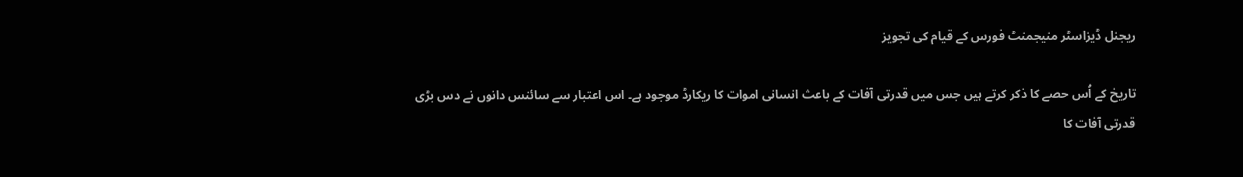ریجنل ڈیزاسٹر منیجمنٹ فورس کے قیام کی تجویز

تاریخ کے اُس حصے کا ذکر کرتے ہیں جس میں قدرتی آفات کے باعث انسانی اموات کا ریکارڈ موجود ہے۔ اس اعتبار سے سائنس دانوں نے دس بڑی قدرتی آفات کا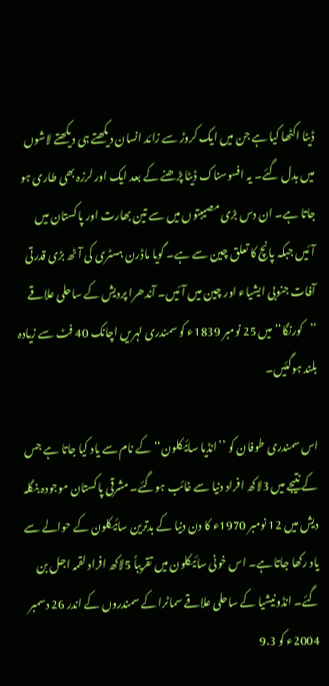ڈیٹا اکٹھا کیا ہے جن میں ایک کروڑ سے زائد انسان دیکھتے ہی دیکھتے لاشوں میں بدل گئے۔ یہ افسوسناک ڈیٹا پڑھنے کے بعد ایک اور لرزہ بھی طاری ہو جاتا ہے۔ ان دس بڑی مصیبتوں میں سے تین بھارت اور پاکستان میں آئیں جبکہ پانچ کا تعلق چین سے ہے۔ گویا ماڈرن ہسٹری کی آٹھ بڑی قدرتی آفات جنوبی ایشیاء اور چین میں آئیں۔ آندھرا پردیش کے ساحلی علاقے ’’کورنگا‘‘ میں 25 نومبر 1839ء کو سمندری لہریں اچانک 40 فٹ سے زیادہ بلند ہوگئیں۔

اس سمندری طوفان کو ’’انڈیا سائیکلون‘‘ کے نام سے یاد کیا جاتا ہے جس کے نتیجے میں 3لاکھ افراد دنیا سے غائب ہوگئے۔ مشرقی پاکستان موجودہ بنگلہ دیش میں 12 نومبر 1970ء کا دن دنیا کے بدترین سائیکلون کے حوالے سے یاد رکھا جاتا ہے۔ اس خونی سائیکلون میں تقریباً 5لاکھ افراد لقمہ اجل بن گئے۔ انڈونیشیا کے ساحلی علاقے سماٹرا کے سمندروں کے اندر 26 دسمبر 2004ء کو 9.3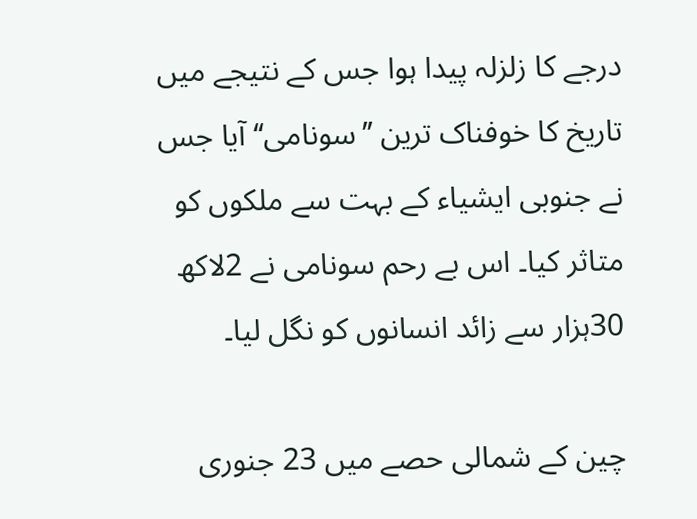درجے کا زلزلہ پیدا ہوا جس کے نتیجے میں تاریخ کا خوفناک ترین ’’سونامی‘‘ آیا جس نے جنوبی ایشیاء کے بہت سے ملکوں کو متاثر کیا۔ اس بے رحم سونامی نے 2لاکھ 30ہزار سے زائد انسانوں کو نگل لیا۔

چین کے شمالی حصے میں 23 جنوری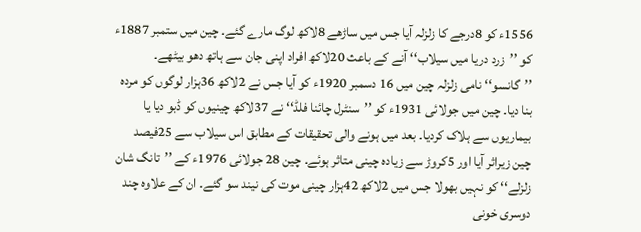1556ء کو 8درجے کا زلزلہ آیا جس میں ساڑھے 8لاکھ لوگ مارے گئے۔ چین میں ستمبر 1887ء کو ’’زرد دریا میں سیلاب‘‘ آنے کے باعث 20لاکھ افراد اپنی جان سے ہاتھ دھو بیٹھے۔ ’’گانسو‘‘ نامی زلزلہ چین میں 16 دسمبر 1920ء کو آیا جس نے 2لاکھ 36ہزار لوگوں کو مردہ بنا دیا۔ چین میں جولائی 1931ء کو ’’سنٹرل چائنا فلڈ‘‘ نے 37لاکھ چینیوں کو ڈبو دیا یا بیماریوں سے ہلاک کردیا۔ بعد میں ہونے والی تحقیقات کے مطابق اس سیلاب سے 25فیصد چین زیراثر آیا اور 5کروڑ سے زیادہ چینی متاثر ہوئے۔ چین 28 جولائی 1976ء کے ’’تانگ شان زلزلے‘‘ کو نہیں بھولا جس میں 2لاکھ 42ہزار چینی موت کی نیند سو گئے۔ ان کے علاوہ چند دوسری خونی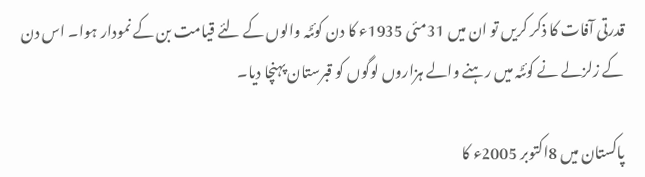قدرتی آفات کا ذکر کریں تو ان میں 31مئی 1935ء کا دن کوئٹہ والوں کے لئے قیامت بن کے نمودار ہوا۔ اس دن کے زلزلے نے کوئٹہ میں رہنے والے ہزاروں لوگوں کو قبرستان پہنچا دیا۔

پاکستان میں 8اکتوبر 2005ء کا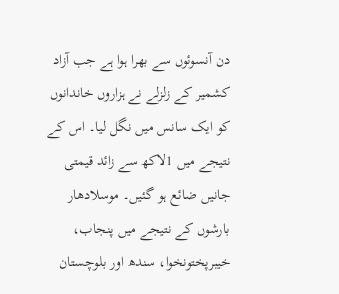دن آنسوئوں سے بھرا ہوا ہے جب آزاد کشمیر کے زلزلے نے ہزاروں خاندانوں کو ایک سانس میں نگل لیا۔ اس کے نتیجے میں 1لاکھ سے زائد قیمتی جانیں ضائع ہو گئیں۔ موسلادھار بارشوں کے نتیجے میں پنجاب، خیبرپختونخوا، سندھ اور بلوچستان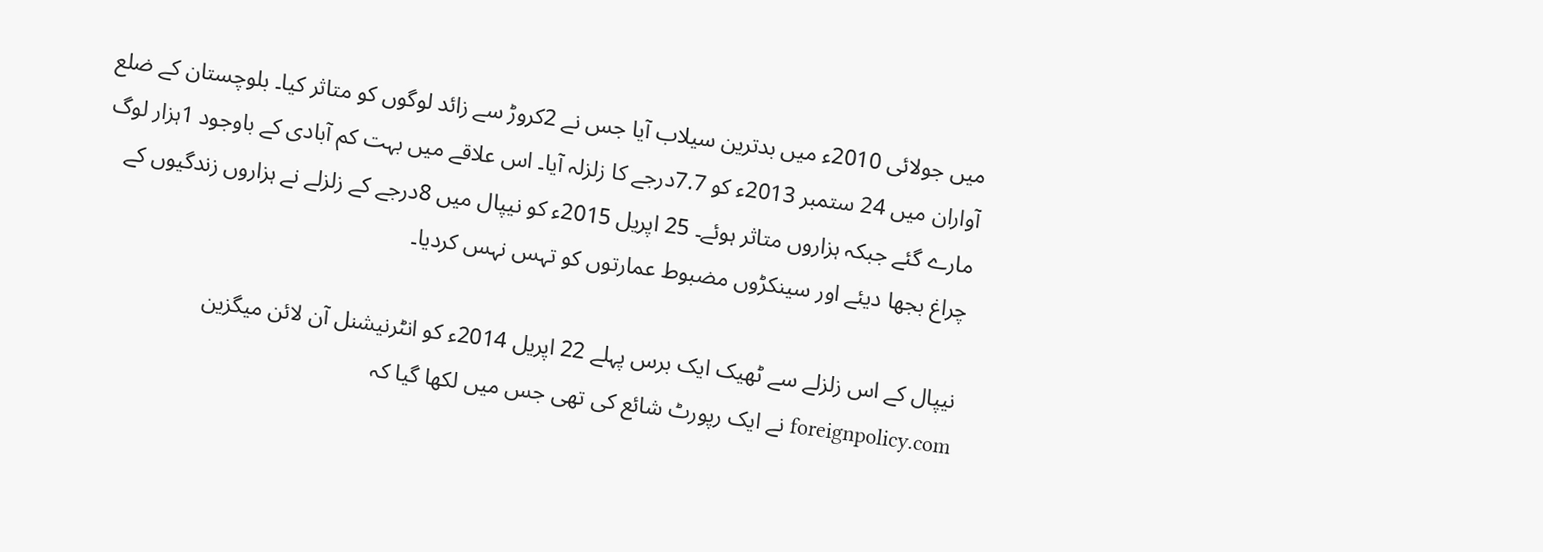میں جولائی 2010ء میں بدترین سیلاب آیا جس نے 2کروڑ سے زائد لوگوں کو متاثر کیا۔ بلوچستان کے ضلع آواران میں 24 ستمبر 2013ء کو 7.7درجے کا زلزلہ آیا۔ اس علاقے میں بہت کم آبادی کے باوجود 1ہزار لوگ مارے گئے جبکہ ہزاروں متاثر ہوئے۔ 25 اپریل 2015ء کو نیپال میں 8درجے کے زلزلے نے ہزاروں زندگیوں کے چراغ بجھا دیئے اور سینکڑوں مضبوط عمارتوں کو تہس نہس کردیا۔

نیپال کے اس زلزلے سے ٹھیک ایک برس پہلے 22 اپریل 2014ء کو انٹرنیشنل آن لائن میگزین foreignpolicy.com نے ایک رپورٹ شائع کی تھی جس میں لکھا گیا کہ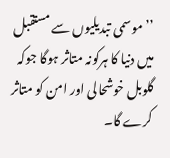’’موسمی تبدیلیوں سے مستقبل میں دنیا کا ہرکونہ متاثر ہوگا جوکہ گلوبل خوشحالی اور امن کو متاثر کرے گا۔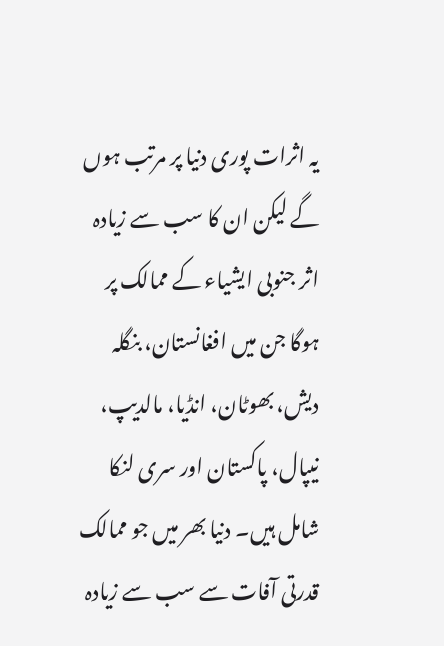یہ اثرات پوری دنیا پر مرتب ہوں گے لیکن ان کا سب سے زیادہ اثر جنوبی ایشیاء کے ممالک پر ہوگا جن میں افغانستان، بنگلہ دیش، بھوٹان، انڈیا، مالدیپ، نیپال، پاکستان اور سری لنکا شامل ہیں۔ دنیا بھر میں جو ممالک قدرتی آفات سے سب سے زیادہ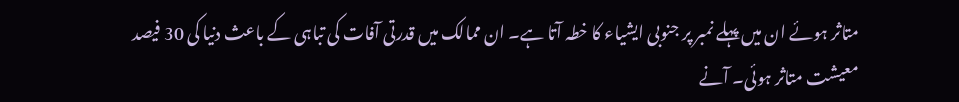متاثر ہوئے ان میں پہلے نمبر پر جنوبی ایشیاء کا خطہ آتا ہے۔ ان ممالک میں قدرتی آفات کی تباہی کے باعث دنیا کی 30 فیصد معیشت متاثر ہوئی۔ آنے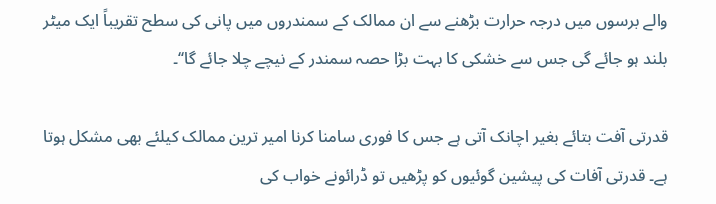والے برسوں میں درجہ حرارت بڑھنے سے ان ممالک کے سمندروں میں پانی کی سطح تقریباً ایک میٹر بلند ہو جائے گی جس سے خشکی کا بہت بڑا حصہ سمندر کے نیچے چلا جائے گا‘‘۔

قدرتی آفت بتائے بغیر اچانک آتی ہے جس کا فوری سامنا کرنا امیر ترین ممالک کیلئے بھی مشکل ہوتا ہے۔ قدرتی آفات کی پیشین گوئیوں کو پڑھیں تو ڈرائونے خواب کی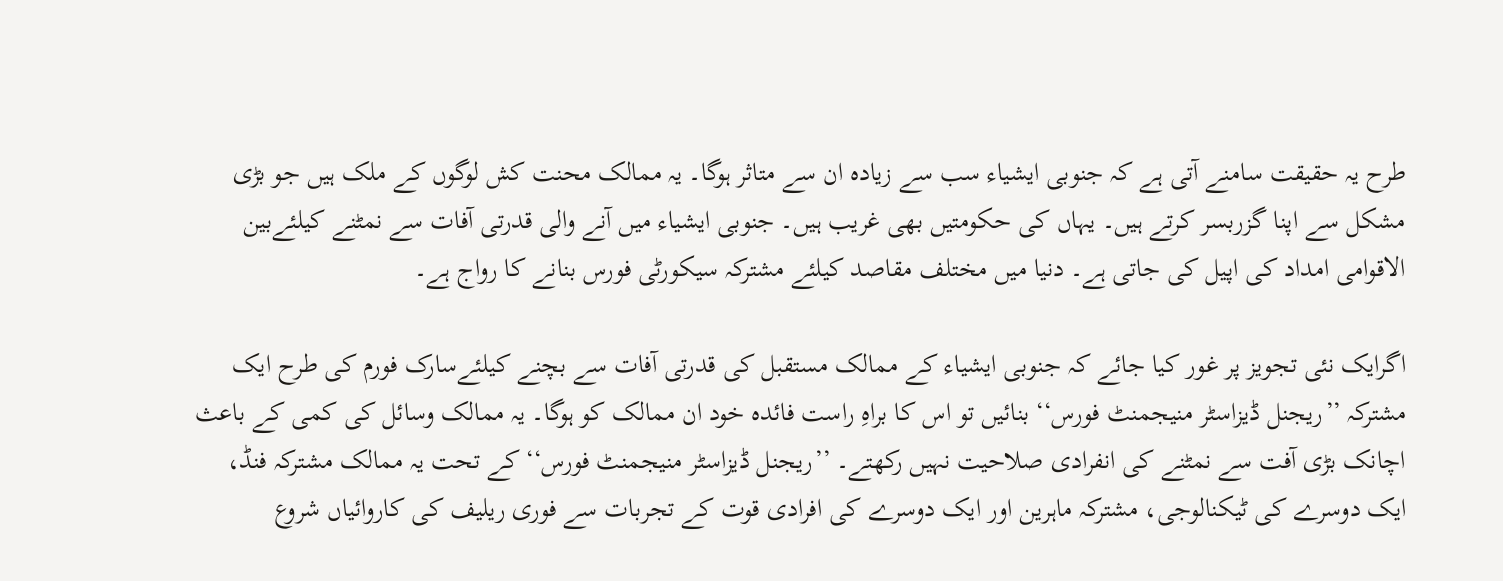طرح یہ حقیقت سامنے آتی ہے کہ جنوبی ایشیاء سب سے زیادہ ان سے متاثر ہوگا۔ یہ ممالک محنت کش لوگوں کے ملک ہیں جو بڑی مشکل سے اپنا گزربسر کرتے ہیں۔ یہاں کی حکومتیں بھی غریب ہیں۔ جنوبی ایشیاء میں آنے والی قدرتی آفات سے نمٹنے کیلئےبین الاقوامی امداد کی اپیل کی جاتی ہے۔ دنیا میں مختلف مقاصد کیلئے مشترکہ سیکورٹی فورس بنانے کا رواج ہے۔

اگرایک نئی تجویز پر غور کیا جائے کہ جنوبی ایشیاء کے ممالک مستقبل کی قدرتی آفات سے بچنے کیلئےسارک فورم کی طرح ایک مشترکہ ’’ریجنل ڈیزاسٹر منیجمنٹ فورس‘‘ بنائیں تو اس کا براہِ راست فائدہ خود ان ممالک کو ہوگا۔ یہ ممالک وسائل کی کمی کے باعث اچانک بڑی آفت سے نمٹنے کی انفرادی صلاحیت نہیں رکھتے۔ ’’ریجنل ڈیزاسٹر منیجمنٹ فورس‘‘ کے تحت یہ ممالک مشترکہ فنڈ، ایک دوسرے کی ٹیکنالوجی، مشترکہ ماہرین اور ایک دوسرے کی افرادی قوت کے تجربات سے فوری ریلیف کی کاروائیاں شروع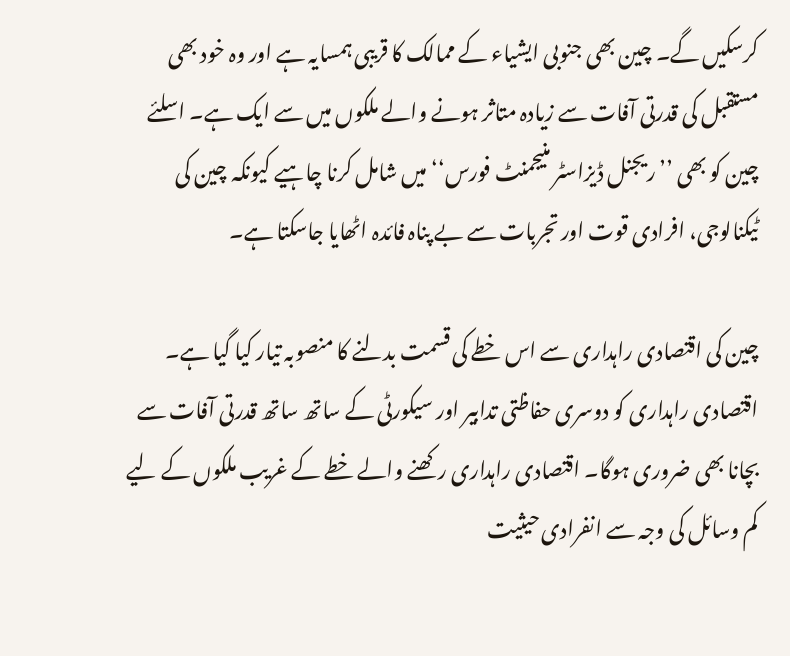کرسکیں گے۔ چین بھی جنوبی ایشیاء کے ممالک کا قریبی ہمسایہ ہے اور وہ خود بھی مستقبل کی قدرتی آفات سے زیادہ متاثر ہونے والے ملکوں میں سے ایک ہے۔ اسلئے چین کو بھی ’’ریجنل ڈیزاسٹر منیجمنٹ فورس‘‘ میں شامل کرنا چاہیے کیونکہ چین کی ٹیکنالوجی، افرادی قوت اور تجربات سے بے پناہ فائدہ اٹھایا جاسکتا ہے۔

چین کی اقتصادی راہداری سے اس خطے کی قسمت بدلنے کا منصوبہ تیار کیا گیا ہے۔ اقتصادی راہداری کو دوسری حفاظتی تدابیر اور سیکورٹی کے ساتھ ساتھ قدرتی آفات سے بچانا بھی ضروری ہوگا۔ اقتصادی راہداری رکھنے والے خطے کے غریب ملکوں کے لیے کم وسائل کی وجہ سے انفرادی حیثیت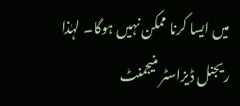میں ایسا کرنا ممکن نہیں ہوگا۔ لہٰذا ریجنل ڈیزاسٹر منیجمنٹ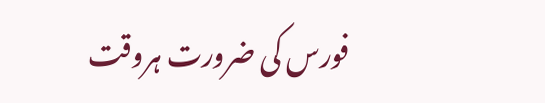فورس کی ضرورت ہروقت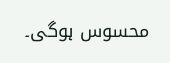محسوس ہوگی۔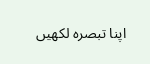اپنا تبصرہ لکھیں